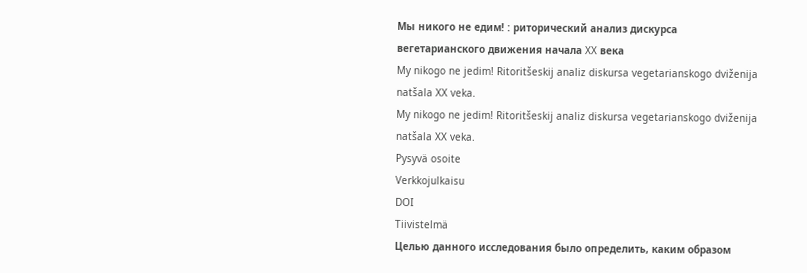Мы никого не едим! : pиторический анализ дискурса вегетарианского движения начала XX века
My nikogo ne jedim! Ritoritšeskij analiz diskursa vegetarianskogo dviženija natšala XX veka.
My nikogo ne jedim! Ritoritšeskij analiz diskursa vegetarianskogo dviženija natšala XX veka.
Pysyvä osoite
Verkkojulkaisu
DOI
Tiivistelmä
Целью данного исследования было определить, каким образом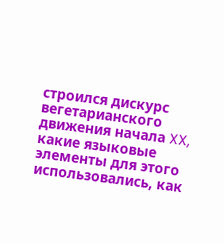строился дискурс вегетарианского движения начала XX, какие языковые элементы для этого использовались, как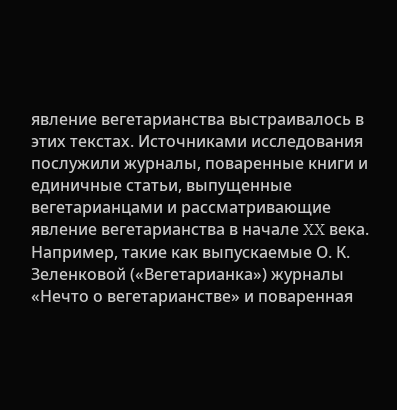явление вегетарианства выстраивалось в этих текстах. Источниками исследования послужили журналы, поваренные книги и единичные статьи, выпущенные вегетарианцами и рассматривающие явление вегетарианства в начале XX века. Например, такие как выпускаемые О. К. Зеленковой («Вегетарианка») журналы «Нечто о вегетарианстве» и поваренная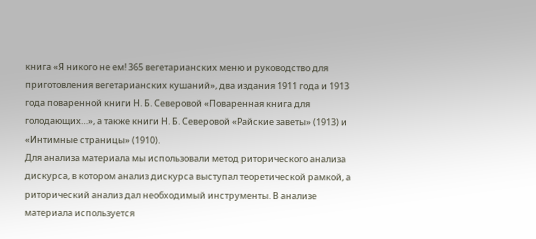книга «Я никого не ем! 365 вегетарианских меню и руководство для приготовления вегетарианских кушаний», два издания 1911 года и 1913 года поваренной книги Н. Б. Северовой «Поваренная книга для голодающих…», а также книги Н. Б. Северовой «Райские заветы» (1913) и «Интимные страницы» (1910).
Для анализа материала мы использовали метод риторического анализа дискурса, в котором анализ дискурса выступал теоретической рамкой, а риторический анализ дал необходимый инструменты. В анализе материала используется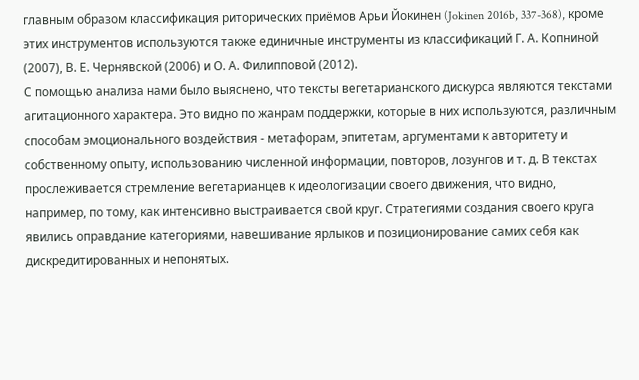главным образом классификация риторических приёмов Арьи Йокинен (Jokinen 2016b, 337-368), кроме этих инструментов используются также единичные инструменты из классификаций Г. А. Копниной (2007), В. Е. Чернявской (2006) и О. А. Филипповой (2012).
С помощью анализа нами было выяснено, что тексты вегетарианского дискурса являются текстами агитационного характера. Это видно по жанрам поддержки, которые в них используются, различным способам эмоционального воздействия - метафорам, эпитетам, аргументами к авторитету и собственному опыту, использованию численной информации, повторов, лозунгов и т. д. В текстах прослеживается стремление вегетарианцев к идеологизации своего движения, что видно, например, по тому, как интенсивно выстраивается свой круг. Стратегиями создания своего круга явились оправдание категориями, навешивание ярлыков и позиционирование самих себя как дискредитированных и непонятых.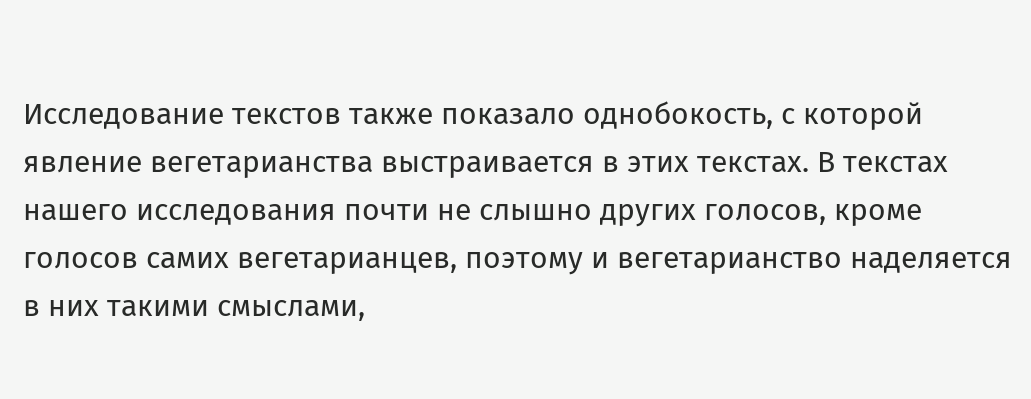Исследование текстов также показало однобокость, с которой явление вегетарианства выстраивается в этих текстах. В текстах нашего исследования почти не слышно других голосов, кроме голосов самих вегетарианцев, поэтому и вегетарианство наделяется в них такими смыслами,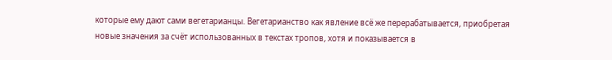которые ему дают сами вегетарианцы. Вегетарианство как явление всё же перерабатывается, приобретая новые значения за счёт использованных в текстах тропов, хотя и показывается в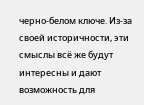черно-белом ключе. Из-за своей историчности, эти смыслы всё же будут интересны и дают возможность для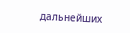дальнейших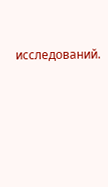исследований.